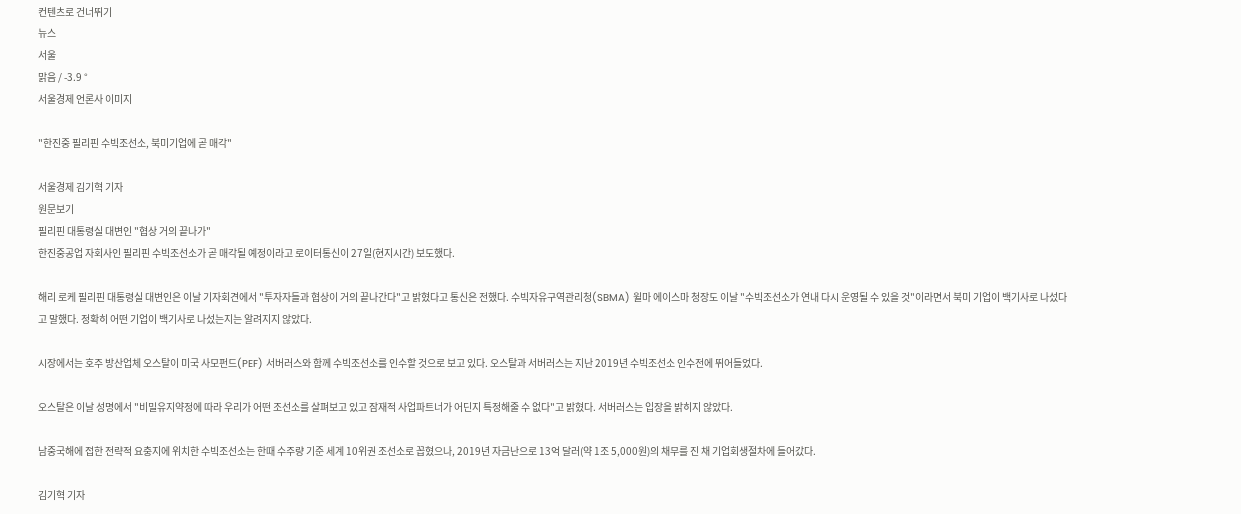컨텐츠로 건너뛰기
뉴스
서울
맑음 / -3.9 °
서울경제 언론사 이미지

"한진중 필리핀 수빅조선소, 북미기업에 곧 매각"

서울경제 김기혁 기자
원문보기
필리핀 대통령실 대변인 "협상 거의 끝나가"
한진중공업 자회사인 필리핀 수빅조선소가 곧 매각될 예정이라고 로이터통신이 27일(현지시간) 보도했다.

해리 로케 필리핀 대통령실 대변인은 이날 기자회견에서 "투자자들과 협상이 거의 끝나간다"고 밝혔다고 통신은 전했다. 수빅자유구역관리청(SBMA) 윌마 에이스마 청장도 이날 "수빅조선소가 연내 다시 운영될 수 있을 것"이라면서 북미 기업이 백기사로 나섰다고 말했다. 정확히 어떤 기업이 백기사로 나섰는지는 알려지지 않았다.

시장에서는 호주 방산업체 오스탈이 미국 사모펀드(PEF) 서버러스와 함께 수빅조선소를 인수할 것으로 보고 있다. 오스탈과 서버러스는 지난 2019년 수빅조선소 인수전에 뛰어들었다.

오스탈은 이날 성명에서 "비밀유지약정에 따라 우리가 어떤 조선소를 살펴보고 있고 잠재적 사업파트너가 어딘지 특정해줄 수 없다"고 밝혔다. 서버러스는 입장을 밝히지 않았다.

남중국해에 접한 전략적 요충지에 위치한 수빅조선소는 한때 수주량 기준 세계 10위권 조선소로 꼽혔으나, 2019년 자금난으로 13억 달러(약 1조 5,000원)의 채무를 진 채 기업회생절차에 들어갔다.

김기혁 기자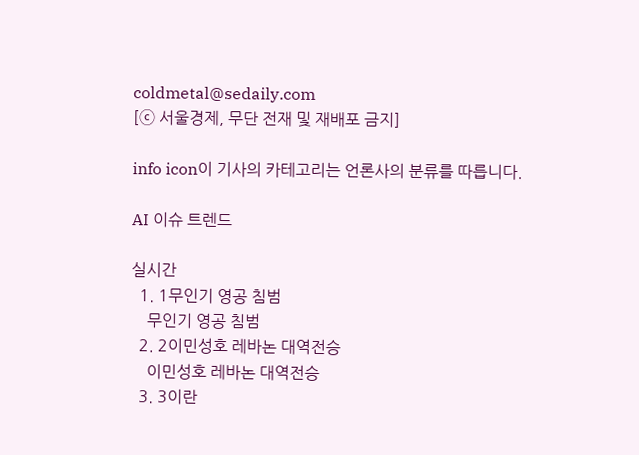coldmetal@sedaily.com
[ⓒ 서울경제, 무단 전재 및 재배포 금지]

info icon이 기사의 카테고리는 언론사의 분류를 따릅니다.

AI 이슈 트렌드

실시간
  1. 1무인기 영공 침범
    무인기 영공 침범
  2. 2이민성호 레바논 대역전승
    이민성호 레바논 대역전승
  3. 3이란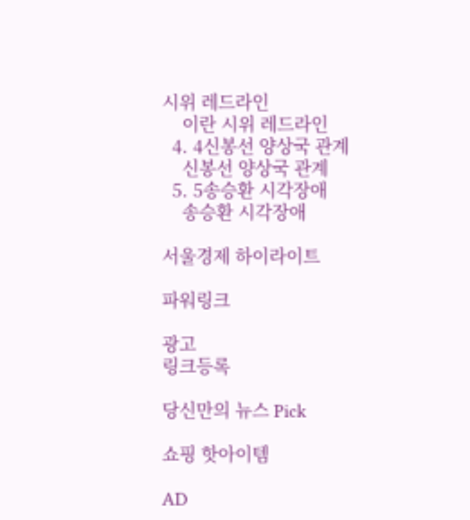시위 레드라인
    이란 시위 레드라인
  4. 4신봉선 양상국 관계
    신봉선 양상국 관계
  5. 5송승환 시각장애
    송승환 시각장애

서울경제 하이라이트

파워링크

광고
링크등록

당신만의 뉴스 Pick

쇼핑 핫아이템

AD